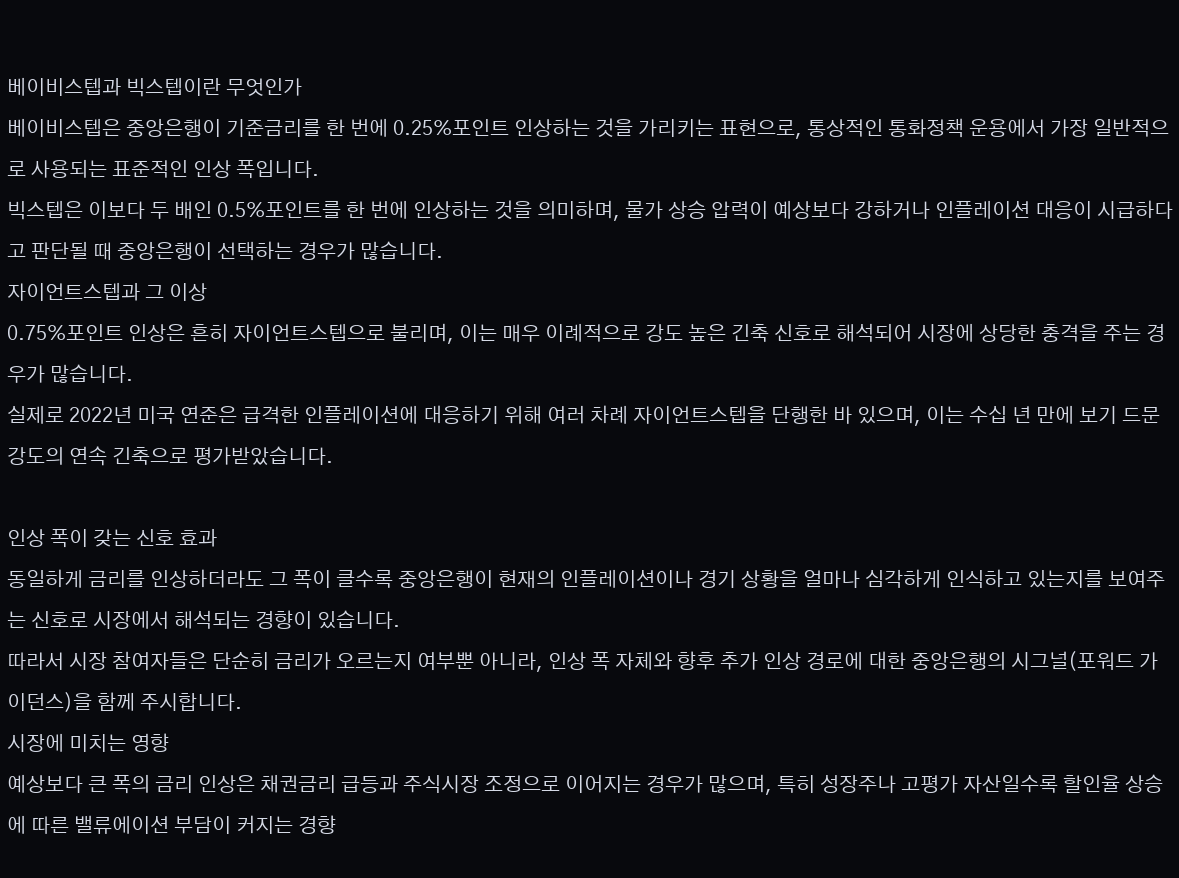베이비스텝과 빅스텝이란 무엇인가
베이비스텝은 중앙은행이 기준금리를 한 번에 0.25%포인트 인상하는 것을 가리키는 표현으로, 통상적인 통화정책 운용에서 가장 일반적으로 사용되는 표준적인 인상 폭입니다.
빅스텝은 이보다 두 배인 0.5%포인트를 한 번에 인상하는 것을 의미하며, 물가 상승 압력이 예상보다 강하거나 인플레이션 대응이 시급하다고 판단될 때 중앙은행이 선택하는 경우가 많습니다.
자이언트스텝과 그 이상
0.75%포인트 인상은 흔히 자이언트스텝으로 불리며, 이는 매우 이례적으로 강도 높은 긴축 신호로 해석되어 시장에 상당한 충격을 주는 경우가 많습니다.
실제로 2022년 미국 연준은 급격한 인플레이션에 대응하기 위해 여러 차례 자이언트스텝을 단행한 바 있으며, 이는 수십 년 만에 보기 드문 강도의 연속 긴축으로 평가받았습니다.

인상 폭이 갖는 신호 효과
동일하게 금리를 인상하더라도 그 폭이 클수록 중앙은행이 현재의 인플레이션이나 경기 상황을 얼마나 심각하게 인식하고 있는지를 보여주는 신호로 시장에서 해석되는 경향이 있습니다.
따라서 시장 참여자들은 단순히 금리가 오르는지 여부뿐 아니라, 인상 폭 자체와 향후 추가 인상 경로에 대한 중앙은행의 시그널(포워드 가이던스)을 함께 주시합니다.
시장에 미치는 영향
예상보다 큰 폭의 금리 인상은 채권금리 급등과 주식시장 조정으로 이어지는 경우가 많으며, 특히 성장주나 고평가 자산일수록 할인율 상승에 따른 밸류에이션 부담이 커지는 경향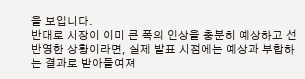을 보입니다.
반대로 시장이 이미 큰 폭의 인상을 충분히 예상하고 선반영한 상황이라면, 실제 발표 시점에는 예상과 부합하는 결과로 받아들여져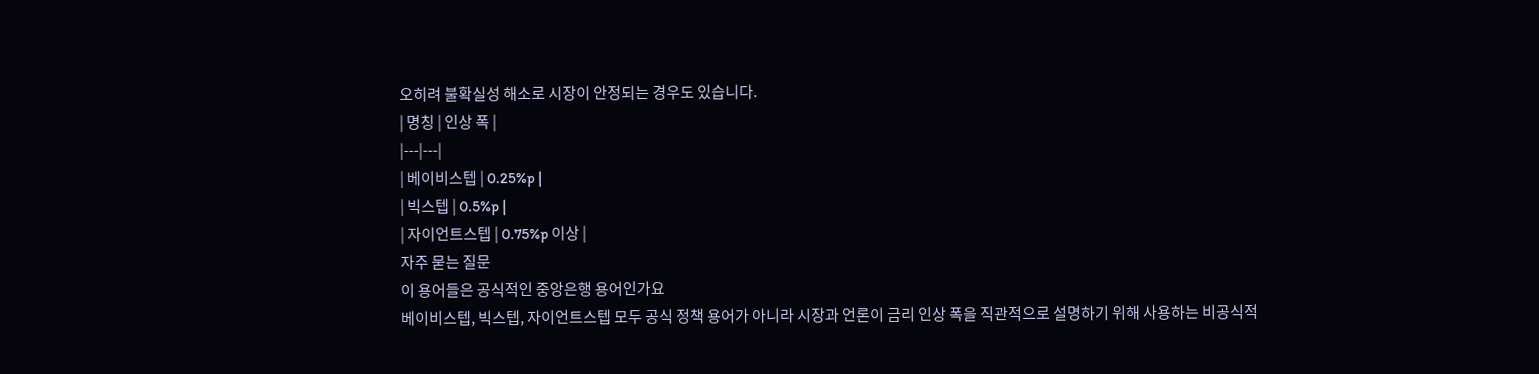오히려 불확실성 해소로 시장이 안정되는 경우도 있습니다.
| 명칭 | 인상 폭 |
|---|---|
| 베이비스텝 | 0.25%p |
| 빅스텝 | 0.5%p |
| 자이언트스텝 | 0.75%p 이상 |
자주 묻는 질문
이 용어들은 공식적인 중앙은행 용어인가요
베이비스텝, 빅스텝, 자이언트스텝 모두 공식 정책 용어가 아니라 시장과 언론이 금리 인상 폭을 직관적으로 설명하기 위해 사용하는 비공식적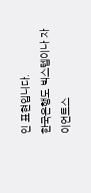인 표현입니다.
한국은행도 빅스텝이나 자이언트스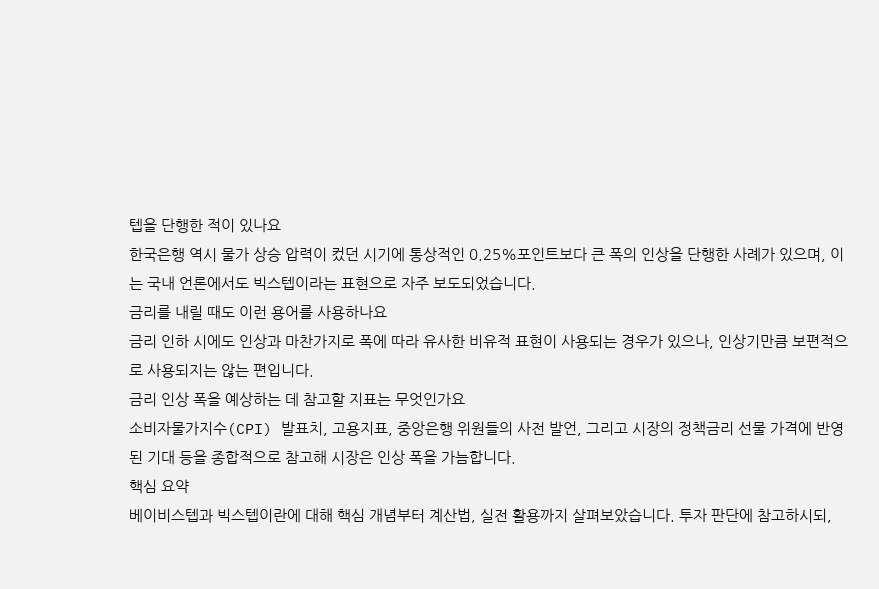텝을 단행한 적이 있나요
한국은행 역시 물가 상승 압력이 컸던 시기에 통상적인 0.25%포인트보다 큰 폭의 인상을 단행한 사례가 있으며, 이는 국내 언론에서도 빅스텝이라는 표현으로 자주 보도되었습니다.
금리를 내릴 때도 이런 용어를 사용하나요
금리 인하 시에도 인상과 마찬가지로 폭에 따라 유사한 비유적 표현이 사용되는 경우가 있으나, 인상기만큼 보편적으로 사용되지는 않는 편입니다.
금리 인상 폭을 예상하는 데 참고할 지표는 무엇인가요
소비자물가지수(CPI) 발표치, 고용지표, 중앙은행 위원들의 사전 발언, 그리고 시장의 정책금리 선물 가격에 반영된 기대 등을 종합적으로 참고해 시장은 인상 폭을 가늠합니다.
핵심 요약
베이비스텝과 빅스텝이란에 대해 핵심 개념부터 계산법, 실전 활용까지 살펴보았습니다. 투자 판단에 참고하시되,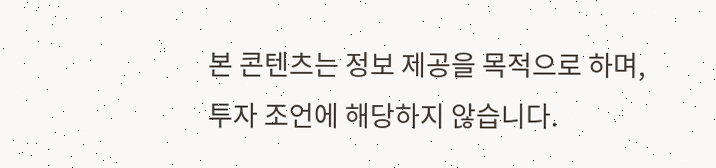본 콘텐츠는 정보 제공을 목적으로 하며, 투자 조언에 해당하지 않습니다.